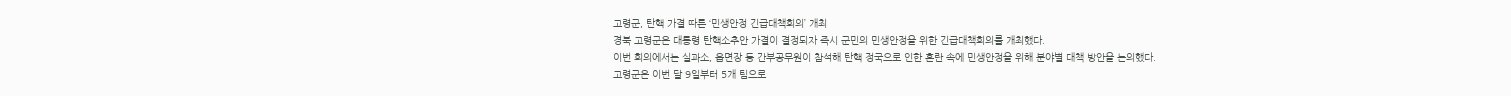고령군, 탄핵 가결 따른 ‘민생안정 긴급대책회의’ 개최
경북 고령군은 대통령 탄핵소추안 가결이 결정되자 즉시 군민의 민생안정을 위한 긴급대책회의를 개최했다.
이번 회의에서는 실과소, 읍면장 등 간부공무원이 참석해 탄핵 정국으로 인한 혼란 속에 민생안정을 위해 분야별 대책 방안을 논의했다.
고령군은 이번 달 9일부터 5개 팀으로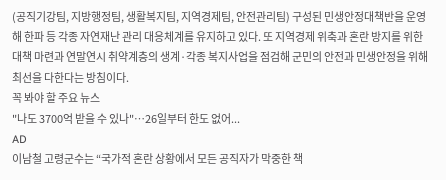(공직기강팀, 지방행정팀, 생활복지팀, 지역경제팀, 안전관리팀) 구성된 민생안정대책반을 운영해 한파 등 각종 자연재난 관리 대응체계를 유지하고 있다. 또 지역경제 위축과 혼란 방지를 위한 대책 마련과 연말연시 취약계층의 생계·각종 복지사업을 점검해 군민의 안전과 민생안정을 위해 최선을 다한다는 방침이다.
꼭 봐야 할 주요 뉴스
"나도 3700억 받을 수 있나"…26일부터 한도 없어...
AD
이남철 고령군수는 “국가적 혼란 상황에서 모든 공직자가 막중한 책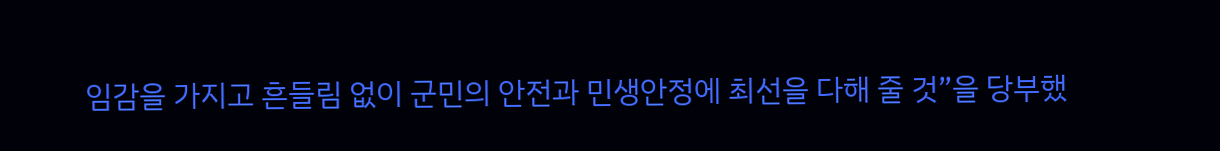임감을 가지고 흔들림 없이 군민의 안전과 민생안정에 최선을 다해 줄 것”을 당부했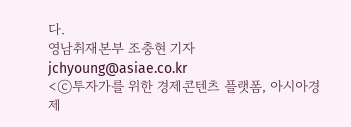다.
영남취재본부 조충현 기자 jchyoung@asiae.co.kr
<ⓒ투자가를 위한 경제콘텐츠 플랫폼, 아시아경제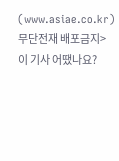(www.asiae.co.kr) 무단전재 배포금지>
이 기사 어땠나요?